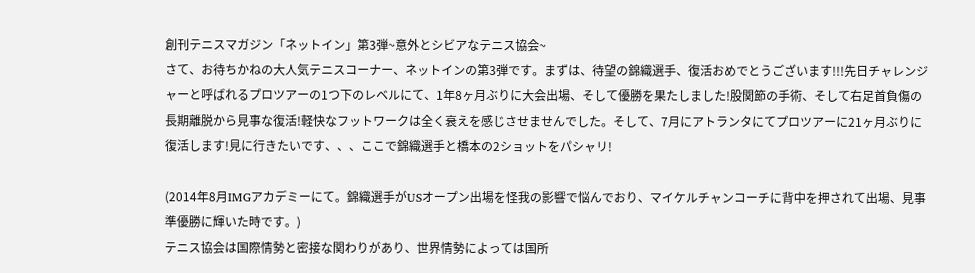創刊テニスマガジン「ネットイン」第3弾~意外とシビアなテニス協会~
さて、お待ちかねの大人気テニスコーナー、ネットインの第3弾です。まずは、待望の錦織選手、復活おめでとうございます!!!先日チャレンジャーと呼ばれるプロツアーの1つ下のレベルにて、1年8ヶ月ぶりに大会出場、そして優勝を果たしました!股関節の手術、そして右足首負傷の長期離脱から見事な復活!軽快なフットワークは全く衰えを感じさせませんでした。そして、7月にアトランタにてプロツアーに21ヶ月ぶりに復活します!見に行きたいです、、、ここで錦織選手と橋本の2ショットをパシャリ!

(2014年8月IMGアカデミーにて。錦織選手がUSオープン出場を怪我の影響で悩んでおり、マイケルチャンコーチに背中を押されて出場、見事準優勝に輝いた時です。)
テニス協会は国際情勢と密接な関わりがあり、世界情勢によっては国所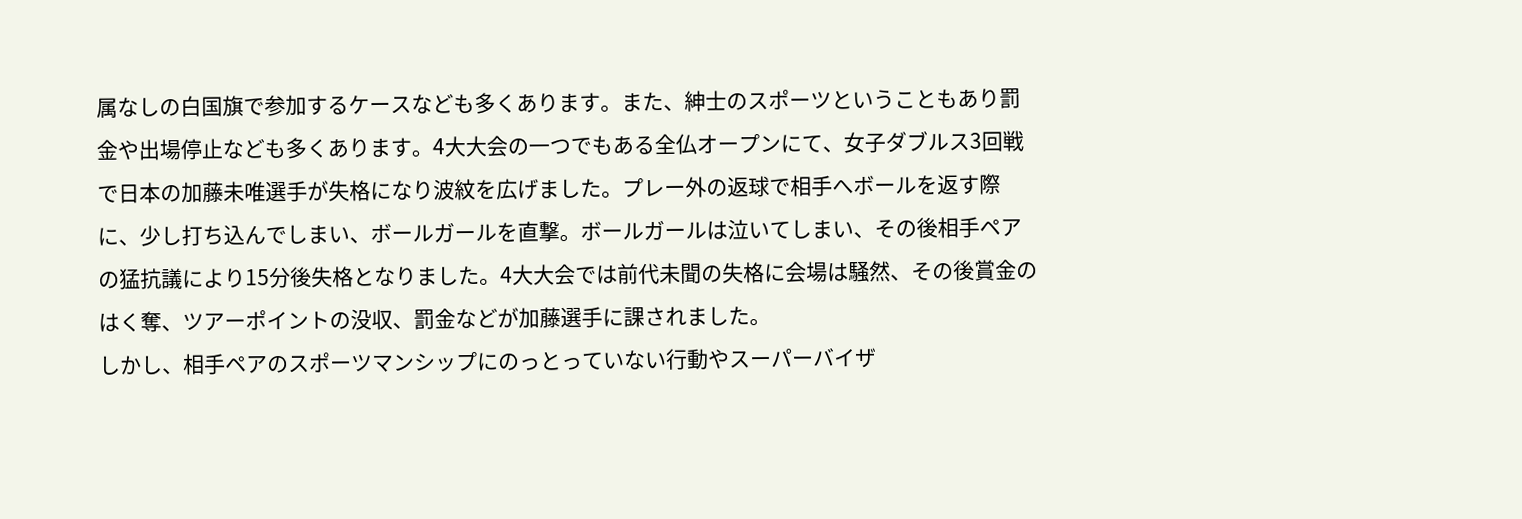属なしの白国旗で参加するケースなども多くあります。また、紳士のスポーツということもあり罰金や出場停止なども多くあります。4大大会の一つでもある全仏オープンにて、女子ダブルス3回戦で日本の加藤未唯選手が失格になり波紋を広げました。プレー外の返球で相手へボールを返す際に、少し打ち込んでしまい、ボールガールを直撃。ボールガールは泣いてしまい、その後相手ペアの猛抗議により15分後失格となりました。4大大会では前代未聞の失格に会場は騒然、その後賞金のはく奪、ツアーポイントの没収、罰金などが加藤選手に課されました。
しかし、相手ペアのスポーツマンシップにのっとっていない行動やスーパーバイザ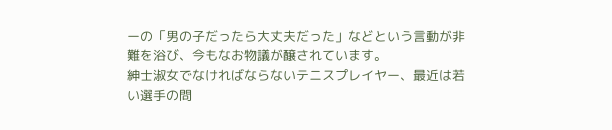ーの「男の子だったら大丈夫だった」などという言動が非難を浴び、今もなお物議が醸されています。
紳士淑女でなければならないテニスプレイヤー、最近は若い選手の問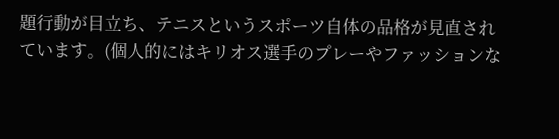題行動が目立ち、テニスというスポーツ自体の品格が見直されています。(個人的にはキリオス選手のプレーやファッションな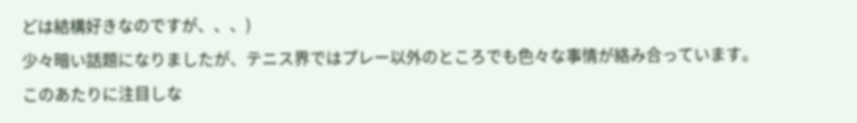どは結構好きなのですが、、、)
少々暗い話題になりましたが、テニス界ではプレー以外のところでも色々な事情が絡み合っています。このあたりに注目しな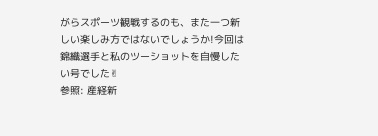がらスポーツ観戦するのも、また一つ新しい楽しみ方ではないでしょうか!今回は錦織選手と私のツーショットを自慢したい号でした✌
参照: 産経新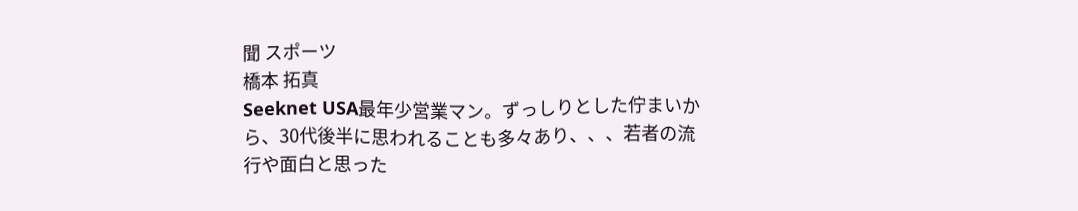聞 スポーツ
橋本 拓真
Seeknet USA最年少営業マン。ずっしりとした佇まいから、30代後半に思われることも多々あり、、、若者の流行や面白と思った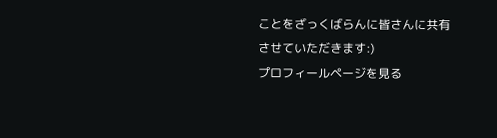ことをざっくばらんに皆さんに共有させていただきます:)
プロフィールページを見る